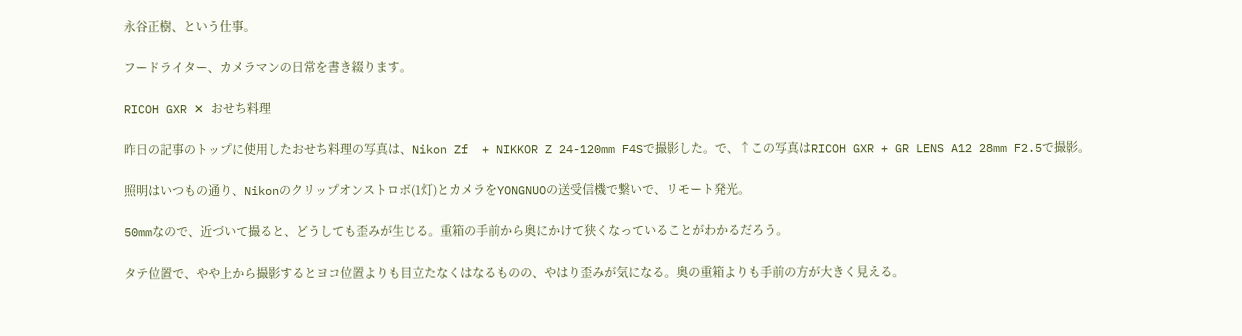永谷正樹、という仕事。

フードライター、カメラマンの日常を書き綴ります。

RICOH GXR ✕ おせち料理

昨日の記事のトップに使用したおせち料理の写真は、Nikon Zf  + NIKKOR Z 24-120mm F4Sで撮影した。で、↑この写真はRICOH GXR + GR LENS A12 28mm F2.5で撮影。

照明はいつもの通り、Nikonのクリップオンストロボ(1灯)とカメラをYONGNUOの送受信機で繋いで、リモート発光。

50mmなので、近づいて撮ると、どうしても歪みが生じる。重箱の手前から奥にかけて狭くなっていることがわかるだろう。

タテ位置で、やや上から撮影するとヨコ位置よりも目立たなくはなるものの、やはり歪みが気になる。奥の重箱よりも手前の方が大きく見える。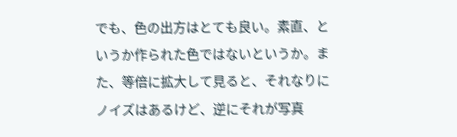でも、色の出方はとても良い。素直、というか作られた色ではないというか。また、等倍に拡大して見ると、それなりにノイズはあるけど、逆にそれが写真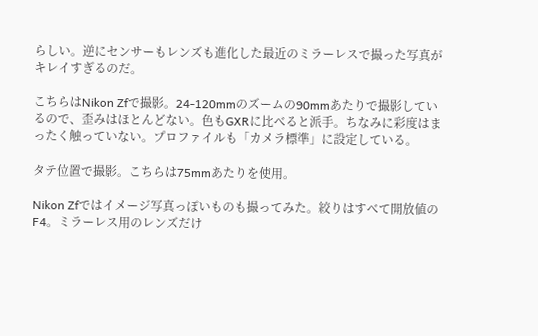らしい。逆にセンサーもレンズも進化した最近のミラーレスで撮った写真がキレイすぎるのだ。

こちらはNikon Zfで撮影。24-120mmのズームの90mmあたりで撮影しているので、歪みはほとんどない。色もGXRに比べると派手。ちなみに彩度はまったく触っていない。プロファイルも「カメラ標準」に設定している。

タテ位置で撮影。こちらは75mmあたりを使用。

Nikon Zfではイメージ写真っぽいものも撮ってみた。絞りはすべて開放値のF4。ミラーレス用のレンズだけ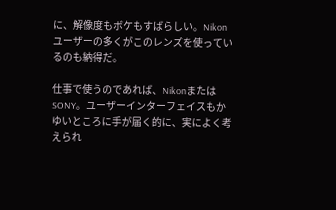に、解像度もボケもすばらしい。Nikonユーザーの多くがこのレンズを使っているのも納得だ。

仕事で使うのであれば、NikonまたはSONY。ユーザーインターフェイスもかゆいところに手が届く的に、実によく考えられ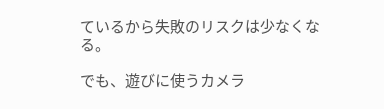ているから失敗のリスクは少なくなる。

でも、遊びに使うカメラ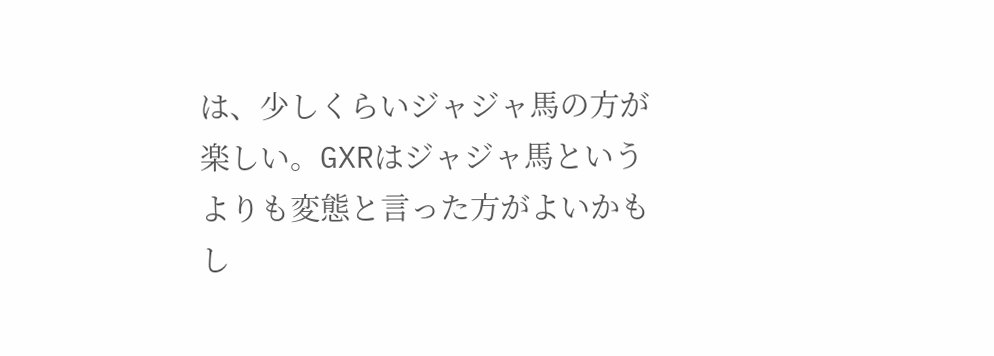は、少しくらいジャジャ馬の方が楽しい。GXRはジャジャ馬というよりも変態と言った方がよいかもし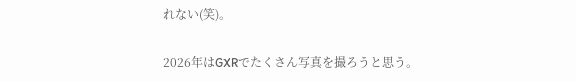れない(笑)。

2026年はGXRでたくさん写真を撮ろうと思う。